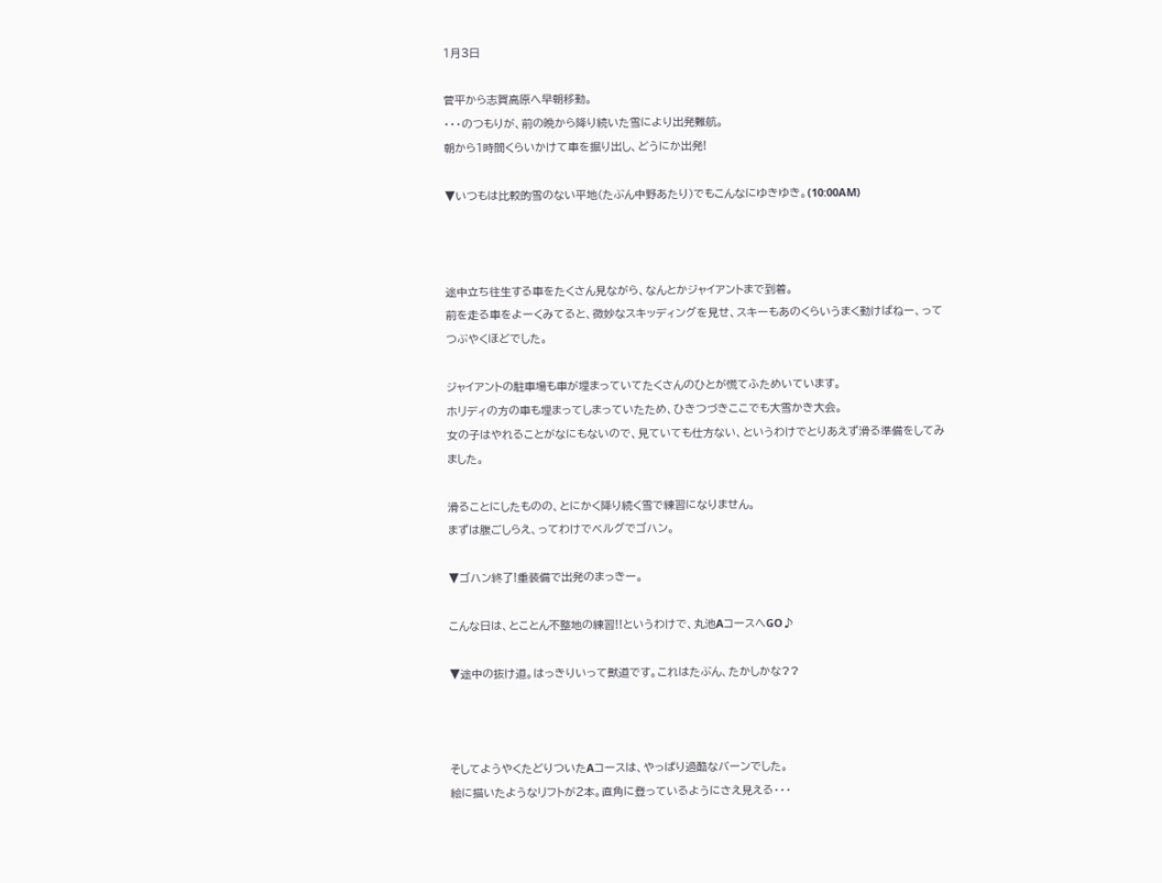1月3日

菅平から志賀高原へ早朝移動。
・・・のつもりが、前の晩から降り続いた雪により出発難航。
朝から1時間くらいかけて車を掘り出し、どうにか出発!

▼いつもは比較的雪のない平地(たぶん中野あたり)でもこんなにゆきゆき。(10:00AM)



途中立ち往生する車をたくさん見ながら、なんとかジャイアントまで到着。
前を走る車をよーくみてると、微妙なスキッディングを見せ、スキーもあのくらいうまく動けばねー、ってつぶやくほどでした。

ジャイアントの駐車場も車が埋まっていてたくさんのひとが慌てふためいています。
ホリディの方の車も埋まってしまっていたため、ひきつづきここでも大雪かき大会。
女の子はやれることがなにもないので、見ていても仕方ない、というわけでとりあえず滑る準備をしてみました。

滑ることにしたものの、とにかく降り続く雪で練習になりません。
まずは腹ごしらえ、ってわけでベルグでゴハン。

▼ゴハン終了!重装備で出発のまっきー。

こんな日は、とことん不整地の練習!!というわけで、丸池AコースへGO♪

▼途中の抜け道。はっきりいって獣道です。これはたぶん、たかしかな??



そしてようやくたどりついたAコースは、やっぱり過酷なバーンでした。
絵に描いたようなリフトが2本。直角に登っているようにさえ見える・・・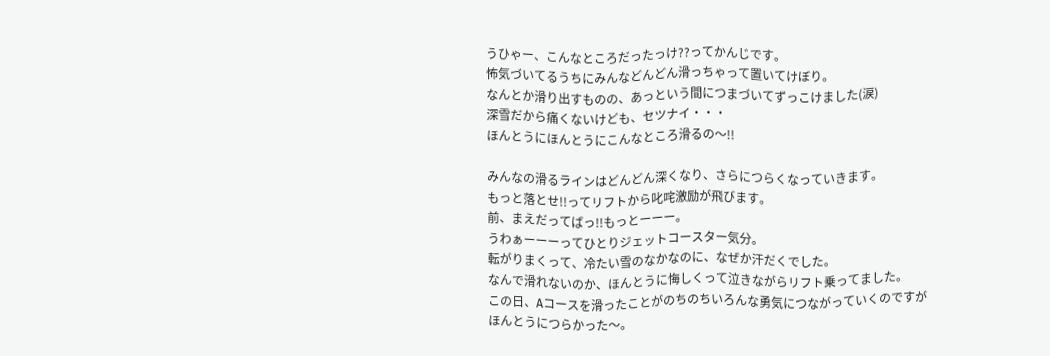うひゃー、こんなところだったっけ??ってかんじです。
怖気づいてるうちにみんなどんどん滑っちゃって置いてけぼり。
なんとか滑り出すものの、あっという間につまづいてずっこけました(涙)
深雪だから痛くないけども、セツナイ・・・
ほんとうにほんとうにこんなところ滑るの〜!!

みんなの滑るラインはどんどん深くなり、さらにつらくなっていきます。
もっと落とせ!!ってリフトから叱咤激励が飛びます。
前、まえだってばっ!!もっとーーー。
うわぁーーーってひとりジェットコースター気分。
転がりまくって、冷たい雪のなかなのに、なぜか汗だくでした。
なんで滑れないのか、ほんとうに悔しくって泣きながらリフト乗ってました。
この日、Aコースを滑ったことがのちのちいろんな勇気につながっていくのですが
ほんとうにつらかった〜。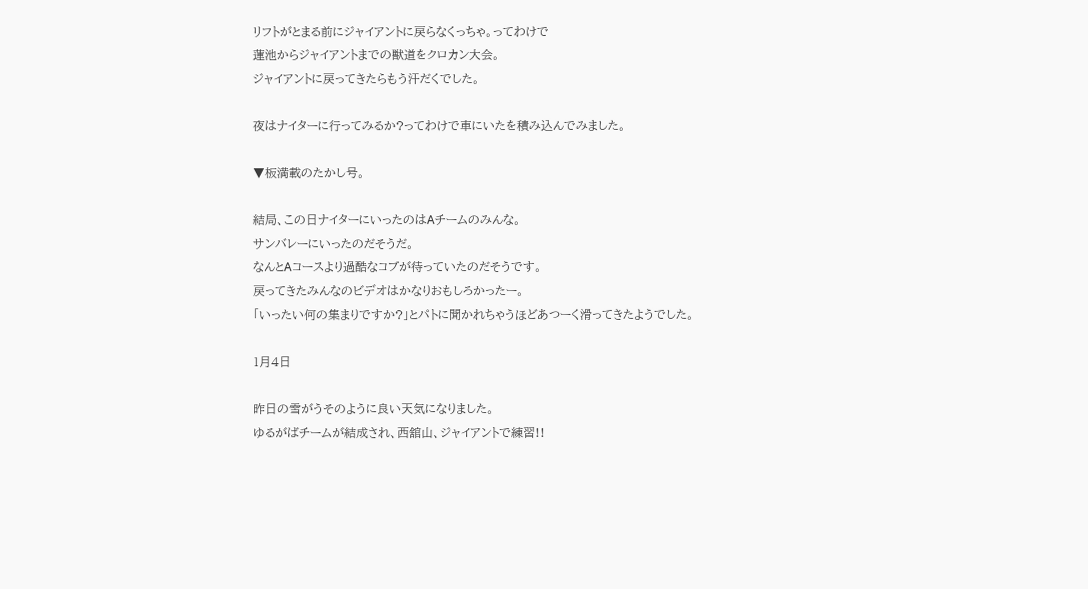リフトがとまる前にジャイアントに戻らなくっちゃ。ってわけで
蓮池からジャイアントまでの獣道をクロカン大会。
ジャイアントに戻ってきたらもう汗だくでした。

夜はナイターに行ってみるか?ってわけで車にいたを積み込んでみました。

▼板満載のたかし号。

結局、この日ナイターにいったのはAチームのみんな。
サンバレーにいったのだそうだ。
なんとAコースより過酷なコブが待っていたのだそうです。
戻ってきたみんなのビデオはかなりおもしろかったー。
「いったい何の集まりですか?」とパトに聞かれちゃうほどあつーく滑ってきたようでした。

1月4日

昨日の雪がうそのように良い天気になりました。
ゆるがばチームが結成され、西舘山、ジャイアントで練習!!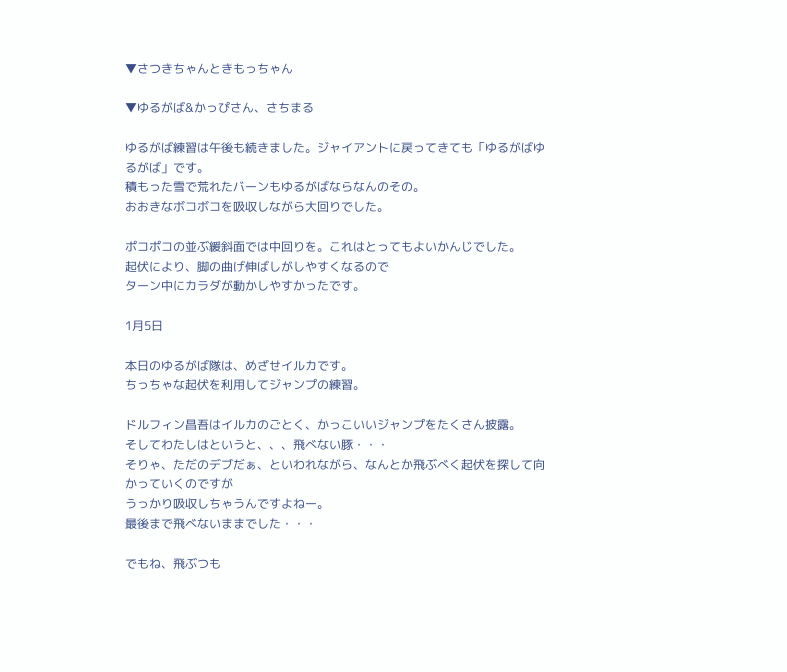▼さつきちゃんときもっちゃん

▼ゆるがば&かっぴさん、さちまる

ゆるがば練習は午後も続きました。ジャイアントに戻ってきても「ゆるがばゆるがば」です。
積もった雪で荒れたバーンもゆるがばならなんのその。
おおきなボコボコを吸収しながら大回りでした。

ポコポコの並ぶ緩斜面では中回りを。これはとってもよいかんじでした。
起伏により、脚の曲げ伸ばしがしやすくなるので
ターン中にカラダが動かしやすかったです。

1月5日

本日のゆるがば隊は、めざせイルカです。
ちっちゃな起伏を利用してジャンプの練習。

ドルフィン昌吾はイルカのごとく、かっこいいジャンプをたくさん披露。
そしてわたしはというと、、、飛べない豚・・・
そりゃ、ただのデブだぁ、といわれながら、なんとか飛ぶべく起伏を探して向かっていくのですが
うっかり吸収しちゃうんですよねー。
最後まで飛べないままでした・・・

でもね、飛ぶつも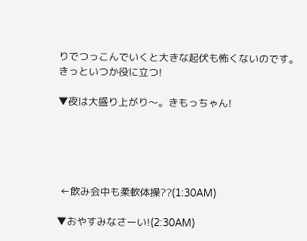りでつっこんでいくと大きな起伏も怖くないのです。
きっといつか役に立つ!

▼夜は大盛り上がり〜。きもっちゃん!





 ←飲み会中も柔軟体操??(1:30AM)

▼おやすみなさーい!(2:30AM)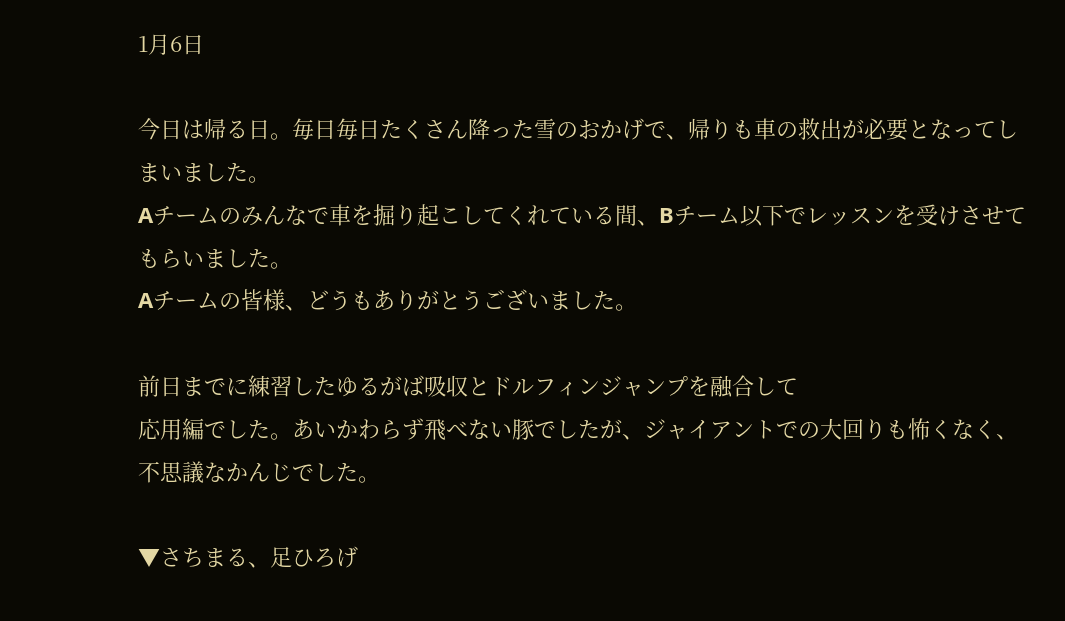1月6日

今日は帰る日。毎日毎日たくさん降った雪のおかげで、帰りも車の救出が必要となってしまいました。
Aチームのみんなで車を掘り起こしてくれている間、Bチーム以下でレッスンを受けさせてもらいました。
Aチームの皆様、どうもありがとうございました。

前日までに練習したゆるがば吸収とドルフィンジャンプを融合して
応用編でした。あいかわらず飛べない豚でしたが、ジャイアントでの大回りも怖くなく、
不思議なかんじでした。

▼さちまる、足ひろげ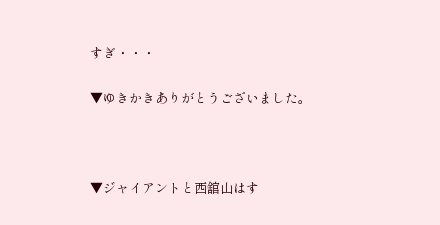すぎ・・・

▼ゆきかきありがとうございました。



▼ジャイアントと西舘山はす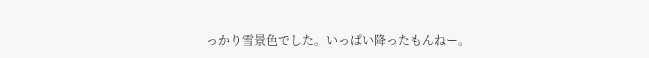っかり雪景色でした。いっぱい降ったもんねー。